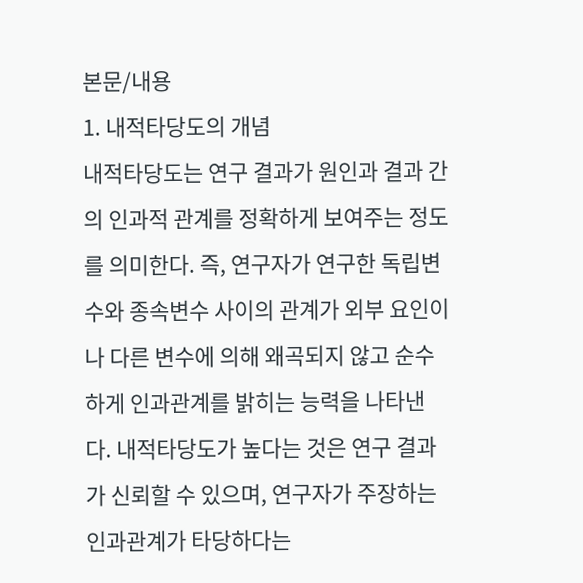본문/내용
1. 내적타당도의 개념
내적타당도는 연구 결과가 원인과 결과 간의 인과적 관계를 정확하게 보여주는 정도를 의미한다. 즉, 연구자가 연구한 독립변수와 종속변수 사이의 관계가 외부 요인이나 다른 변수에 의해 왜곡되지 않고 순수하게 인과관계를 밝히는 능력을 나타낸다. 내적타당도가 높다는 것은 연구 결과가 신뢰할 수 있으며, 연구자가 주장하는 인과관계가 타당하다는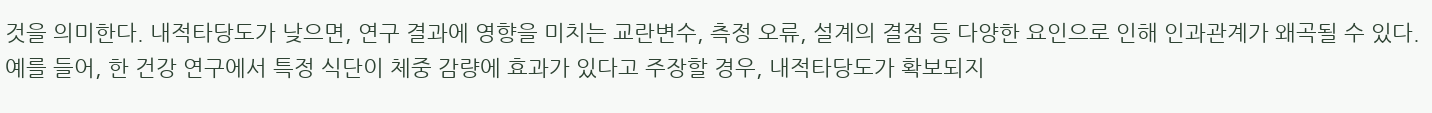것을 의미한다. 내적타당도가 낮으면, 연구 결과에 영향을 미치는 교란변수, 측정 오류, 설계의 결점 등 다양한 요인으로 인해 인과관계가 왜곡될 수 있다. 예를 들어, 한 건강 연구에서 특정 식단이 체중 감량에 효과가 있다고 주장할 경우, 내적타당도가 확보되지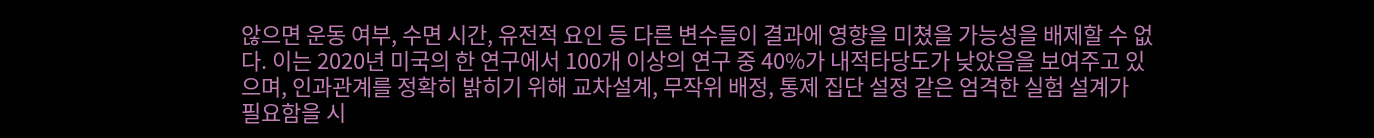않으면 운동 여부, 수면 시간, 유전적 요인 등 다른 변수들이 결과에 영향을 미쳤을 가능성을 배제할 수 없다. 이는 2020년 미국의 한 연구에서 100개 이상의 연구 중 40%가 내적타당도가 낮았음을 보여주고 있으며, 인과관계를 정확히 밝히기 위해 교차설계, 무작위 배정, 통제 집단 설정 같은 엄격한 실험 설계가 필요함을 시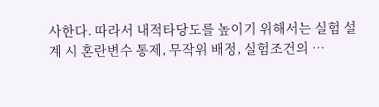사한다. 따라서 내적타당도를 높이기 위해서는 실험 설계 시 혼란변수 통제, 무작위 배정, 실험조건의 …